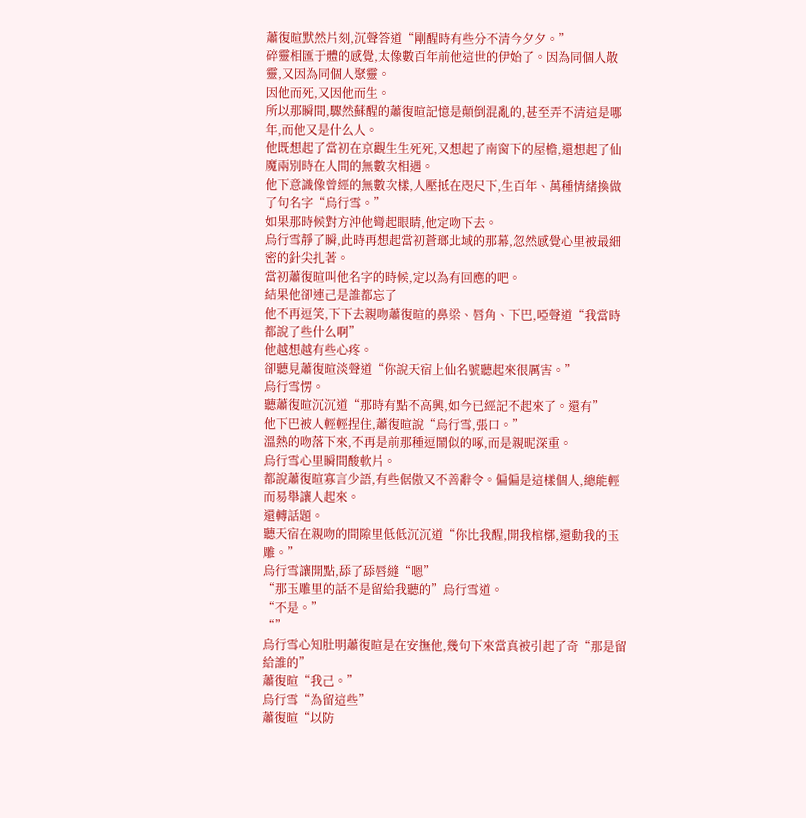蕭復暄默然片刻,沉聲答道“剛醒時有些分不清今夕夕。”
碎靈相匯于體的感覺,太像數百年前他這世的伊始了。因為同個人散靈,又因為同個人聚靈。
因他而死,又因他而生。
所以那瞬間,驟然蘇醒的蕭復暄記憶是顛倒混亂的,甚至弄不清這是哪年,而他又是什么人。
他既想起了當初在京觀生生死死,又想起了南窗下的屋檐,還想起了仙魔兩別時在人間的無數次相遇。
他下意識像曾經的無數次樣,人壓抵在咫尺下,生百年、萬種情緒換做了句名字“烏行雪。”
如果那時候對方沖他彎起眼睛,他定吻下去。
烏行雪靜了瞬,此時再想起當初蒼瑯北域的那幕,忽然感覺心里被最細密的針尖扎著。
當初蕭復暄叫他名字的時候,定以為有回應的吧。
結果他卻連己是誰都忘了
他不再逗笑,下下去親吻蕭復暄的鼻梁、唇角、下巴,啞聲道“我當時都說了些什么啊”
他越想越有些心疼。
卻聽見蕭復暄淡聲道“你說天宿上仙名號聽起來很厲害。”
烏行雪愣。
聽蕭復暄沉沉道“那時有點不高興,如今已經記不起來了。還有”
他下巴被人輕輕捏住,蕭復暄說“烏行雪,張口。”
溫熱的吻落下來,不再是前那種逗鬧似的啄,而是親昵深重。
烏行雪心里瞬間酸軟片。
都說蕭復暄寡言少語,有些倨傲又不善辭令。偏偏是這樣個人,總能輕而易舉讓人起來。
還轉話題。
聽天宿在親吻的間隙里低低沉沉道“你比我醒,開我棺槨,還動我的玉雕。”
烏行雪讓開點,舔了舔唇縫“嗯”
“那玉雕里的話不是留給我聽的”烏行雪道。
“不是。”
“”
烏行雪心知肚明蕭復暄是在安撫他,幾句下來當真被引起了奇“那是留給誰的”
蕭復暄“我己。”
烏行雪“為留這些”
蕭復暄“以防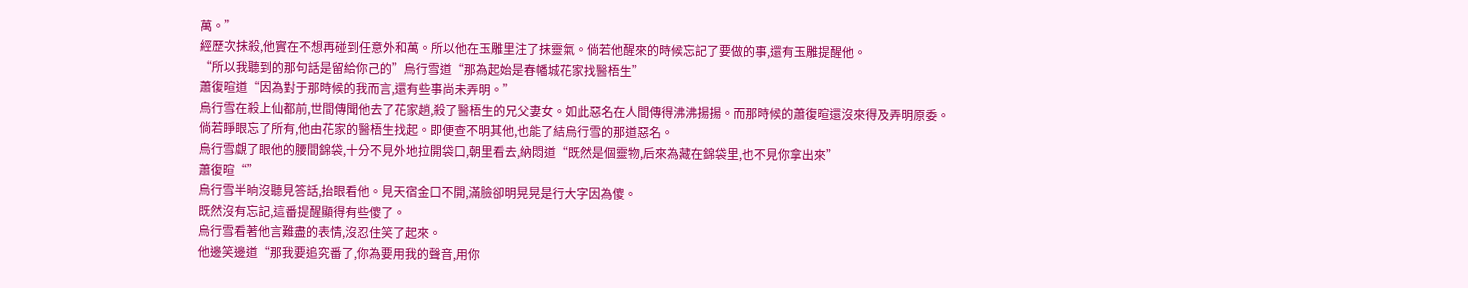萬。”
經歷次抹殺,他實在不想再碰到任意外和萬。所以他在玉雕里注了抹靈氣。倘若他醒來的時候忘記了要做的事,還有玉雕提醒他。
“所以我聽到的那句話是留給你己的”烏行雪道“那為起始是春幡城花家找醫梧生”
蕭復暄道“因為對于那時候的我而言,還有些事尚未弄明。”
烏行雪在殺上仙都前,世間傳聞他去了花家趟,殺了醫梧生的兄父妻女。如此惡名在人間傳得沸沸揚揚。而那時候的蕭復暄還沒來得及弄明原委。
倘若睜眼忘了所有,他由花家的醫梧生找起。即便查不明其他,也能了結烏行雪的那道惡名。
烏行雪覷了眼他的腰間錦袋,十分不見外地拉開袋口,朝里看去,納悶道“既然是個靈物,后來為藏在錦袋里,也不見你拿出來”
蕭復暄“”
烏行雪半晌沒聽見答話,抬眼看他。見天宿金口不開,滿臉卻明晃晃是行大字因為傻。
既然沒有忘記,這番提醒顯得有些傻了。
烏行雪看著他言難盡的表情,沒忍住笑了起來。
他邊笑邊道“那我要追究番了,你為要用我的聲音,用你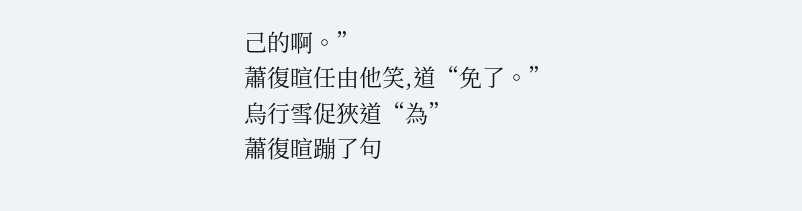己的啊。”
蕭復暄任由他笑,道“免了。”
烏行雪促狹道“為”
蕭復暄蹦了句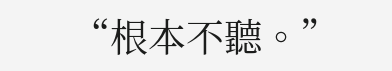“根本不聽。”